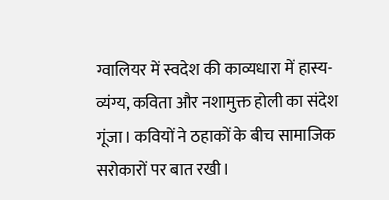ग्वालियर में स्वदेश की काव्यधारा में हास्य-व्यंग्य, कविता और नशामुक्त होली का संदेश गूंजा। कवियों ने ठहाकों के बीच सामाजिक सरोकारों पर बात रखी।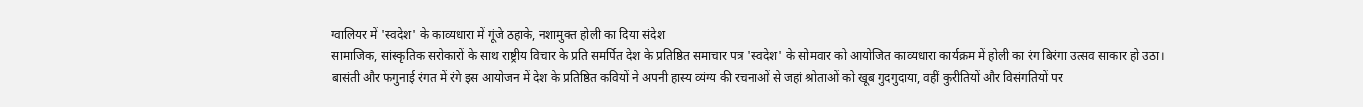ग्वालियर में 'स्वदेश' के काव्यधारा में गूंजे ठहाके, नशामुक्त होली का दिया संदेश
सामाजिक, सांस्कृतिक सरोकारों के साथ राष्ट्रीय विचार के प्रति समर्पित देश के प्रतिष्ठित समाचार पत्र 'स्वदेश' के सोमवार को आयोजित काव्यधारा कार्यक्रम में होली का रंग बिरंगा उत्सव साकार हो उठा।
बासंती और फगुनाई रंगत में रंगे इस आयोजन में देश के प्रतिष्ठित कवियों ने अपनी हास्य व्यंग्य की रचनाओं से जहां श्रोताओं को खूब गुदगुदाया, वहीं कुरीतियों और विसंगतियों पर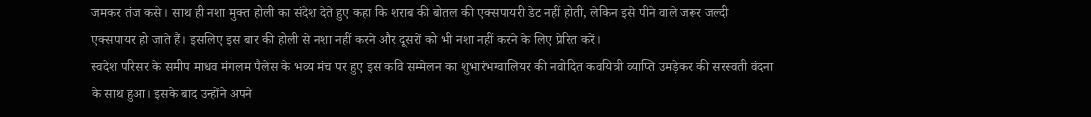जमकर तंज कसे। साथ ही नशा मुक्त होली का संदेश देते हुए कहा कि शराब की बोतल की एक्सपायरी डेट नहीं होती, लेकिन इसे पीने वाले जरूर जल्दी एक्सपायर हो जाते हैं। इसलिए इस बार की होली से नशा नहीं करने और दूसरों को भी नशा नहीं करने के लिए प्रेरित करें।
स्वदेश परिसर के समीप माधव मंगलम पैलेस के भव्य मंच पर हुए इस कवि सम्मेलन का शुभारंभग्वालियर की नवोदित कवयित्री व्याप्ति उमड़ेकर की सरस्वती वंदना के साथ हुआ। इसके बाद उन्होंने अपने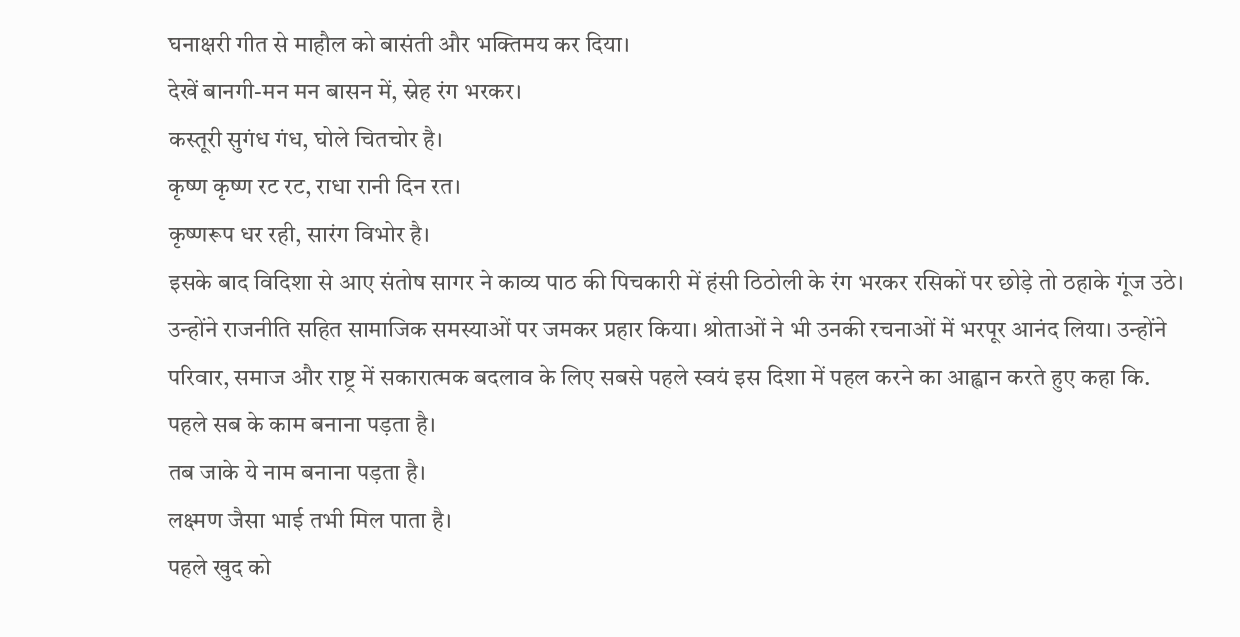घनाक्षरी गीत से माहौल को बासंती और भक्तिमय कर दिया।
देखें बानगी-मन मन बासन में, स्नेह रंग भरकर।
कस्तूरी सुगंध गंध, घोले चितचोर है।
कृष्ण कृष्ण रट रट, राधा रानी दिन रत।
कृष्णरूप धर रही, सारंग विभोर है।
इसके बाद विदिशा से आए संतोष सागर ने काव्य पाठ की पिचकारी में हंसी ठिठोली के रंग भरकर रसिकों पर छोड़े तो ठहाके गूंज उठे। उन्होंने राजनीति सहित सामाजिक समस्याओं पर जमकर प्रहार किया। श्रोताओं ने भी उनकी रचनाओं में भरपूर आनंद लिया। उन्होंने परिवार, समाज और राष्ट्र में सकारात्मक बदलाव के लिए सबसे पहले स्वयं इस दिशा में पहल करने का आह्वान करते हुए कहा कि.
पहले सब के काम बनाना पड़ता है।
तब जाके ये नाम बनाना पड़ता है।
लक्ष्मण जैसा भाई तभी मिल पाता है।
पहले खुद को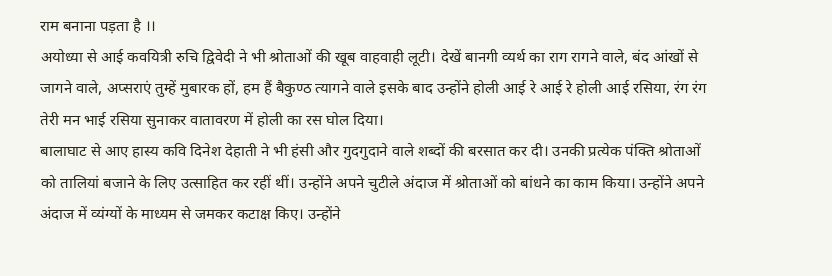राम बनाना पड़ता है ।।
अयोध्या से आई कवयित्री रुचि द्विवेदी ने भी श्रोताओं की खूब वाहवाही लूटी। देखें बानगी व्यर्थ का राग रागने वाले, बंद आंखों से जागने वाले, अप्सराएं तुम्हें मुबारक हों, हम हैं बैकुण्ठ त्यागने वाले इसके बाद उन्होंने होली आई रे आई रे होली आई रसिया, रंग रंग तेरी मन भाई रसिया सुनाकर वातावरण में होली का रस घोल दिया।
बालाघाट से आए हास्य कवि दिनेश देहाती ने भी हंसी और गुदगुदाने वाले शब्दों की बरसात कर दी। उनकी प्रत्येक पंक्ति श्रोताओं को तालियां बजाने के लिए उत्साहित कर रहीं थीं। उन्होंने अपने चुटीले अंदाज में श्रोताओं को बांधने का काम किया। उन्होंने अपने अंदाज में व्यंग्यों के माध्यम से जमकर कटाक्ष किए। उन्होंने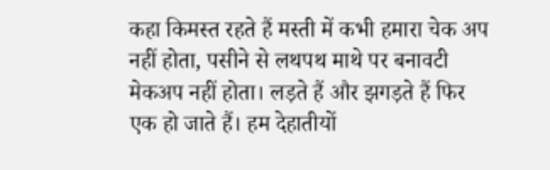कहा किमस्त रहते हैं मस्ती में कभी हमारा चेक अप नहीं होता, पसीने से लथपथ माथे पर बनावटी मेकअप नहीं होता। लड़ते हैं और झगड़ते हैं फिर एक हो जाते हैं। हम देहातीयों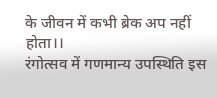के जीवन में कभी ब्रेक अप नहीं होता।।
रंगोत्सव में गणमान्य उपस्थिति इस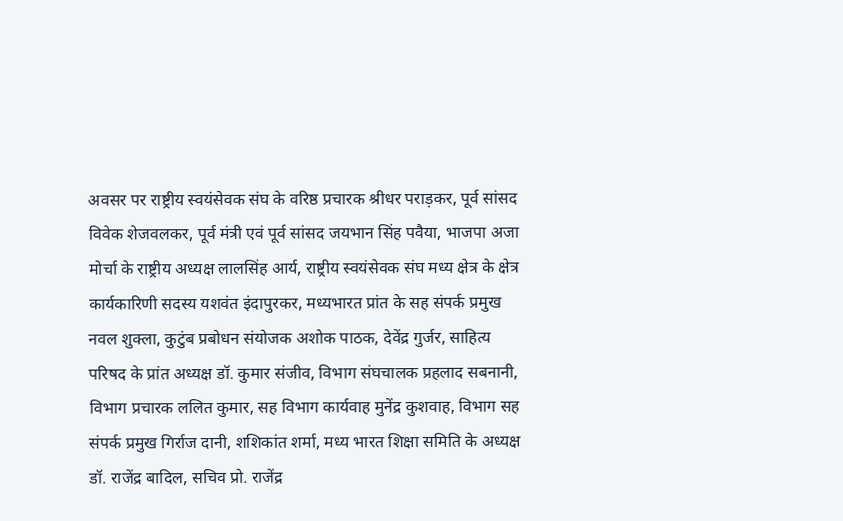अवसर पर राष्ट्रीय स्वयंसेवक संघ के वरिष्ठ प्रचारक श्रीधर पराड़कर, पूर्व सांसद विवेक शेजवलकर, पूर्व मंत्री एवं पूर्व सांसद जयभान सिंह पवैया, भाजपा अजा मोर्चा के राष्ट्रीय अध्यक्ष लालसिंह आर्य, राष्ट्रीय स्वयंसेवक संघ मध्य क्षेत्र के क्षेत्र कार्यकारिणी सदस्य यशवंत इंदापुरकर, मध्यभारत प्रांत के सह संपर्क प्रमुख नवल शुक्ला, कुटुंब प्रबोधन संयोजक अशोक पाठक, देवेंद्र गुर्जर, साहित्य परिषद के प्रांत अध्यक्ष डॉ. कुमार संजीव, विभाग संघचालक प्रहलाद सबनानी, विभाग प्रचारक ललित कुमार, सह विभाग कार्यवाह मुनेंद्र कुशवाह, विभाग सह संपर्क प्रमुख गिर्राज दानी, शशिकांत शर्मा, मध्य भारत शिक्षा समिति के अध्यक्ष डॉ. राजेंद्र बादिल, सचिव प्रो. राजेंद्र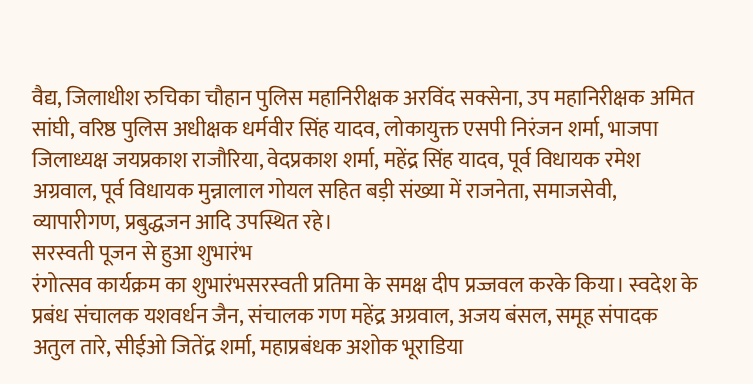वैद्य, जिलाधीश रुचिका चौहान पुलिस महानिरीक्षक अरविंद सक्सेना, उप महानिरीक्षक अमित सांघी, वरिष्ठ पुलिस अधीक्षक धर्मवीर सिंह यादव, लोकायुक्त एसपी निरंजन शर्मा, भाजपा जिलाध्यक्ष जयप्रकाश राजौरिया, वेदप्रकाश शर्मा, महेंद्र सिंह यादव, पूर्व विधायक रमेश अग्रवाल, पूर्व विधायक मुन्नालाल गोयल सहित बड़ी संख्या में राजनेता, समाजसेवी, व्यापारीगण, प्रबुद्धजन आदि उपस्थित रहे।
सरस्वती पूजन से हुआ शुभारंभ
रंगोत्सव कार्यक्रम का शुभारंभसरस्वती प्रतिमा के समक्ष दीप प्रज्जवल करके किया। स्वदेश के प्रबंध संचालक यशवर्धन जैन, संचालक गण महेंद्र अग्रवाल, अजय बंसल, समूह संपादक अतुल तारे, सीईओ जितेंद्र शर्मा, महाप्रबंधक अशोक भूराडिया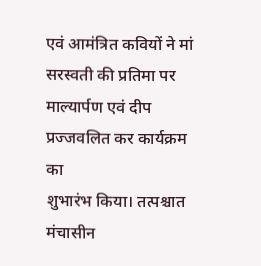एवं आमंत्रित कवियों ने मां सरस्वती की प्रतिमा पर माल्यार्पण एवं दीप प्रज्जवलित कर कार्यक्रम का
शुभारंभ किया। तत्पश्चात मंचासीन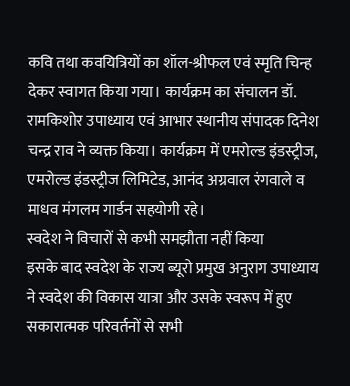कवि तथा कवयित्रियों का शॉल-श्रीफल एवं स्मृति चिन्ह देकर स्वागत किया गया। कार्यक्रम का संचालन डॉ. रामकिशोर उपाध्याय एवं आभार स्थानीय संपादक दिनेश चन्द्र राव ने व्यक्त किया। कार्यक्रम में एमरोल्ड इंडस्ट्रीज, एमरोल्ड इंडस्ट्रीज लिमिटेड, आनंद अग्रवाल रंगवाले व माधव मंगलम गार्डन सहयोगी रहे।
स्वदेश ने विचारों से कभी समझौता नहीं किया
इसके बाद स्वदेश के राज्य ब्यूरो प्रमुख अनुराग उपाध्याय ने स्वदेश की विकास यात्रा और उसके स्वरूप में हुए सकारात्मक परिवर्तनों से सभी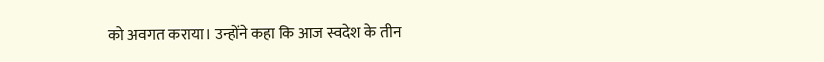को अवगत कराया। उन्होंने कहा कि आज स्वदेश के तीन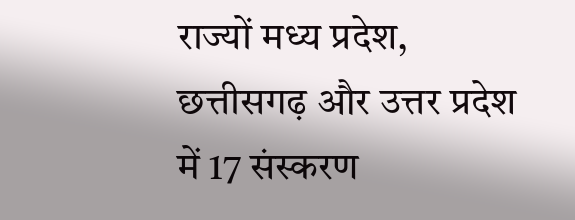राज्यों मध्य प्रदेश, छत्तीसगढ़ और उत्तर प्रदेश में 17 संस्करण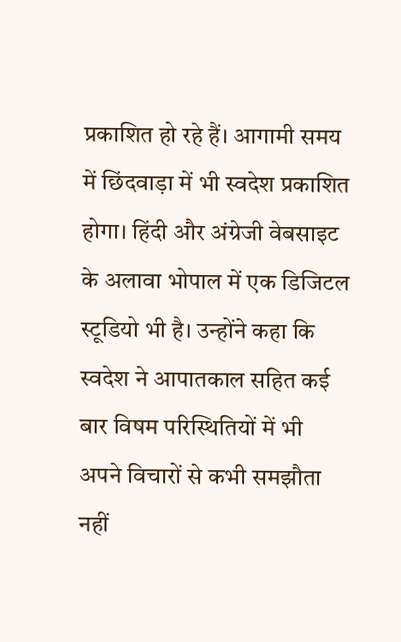प्रकाशित हो रहे हैं। आगामी समय में छिंदवाड़ा में भी स्वदेश प्रकाशित होगा। हिंदी और अंग्रेजी वेबसाइट के अलावा भोपाल में एक डिजिटल स्टूडियो भी है। उन्होंने कहा कि स्वदेश ने आपातकाल सहित कई बार विषम परिस्थितियों में भी अपने विचारों से कभी समझौता नहीं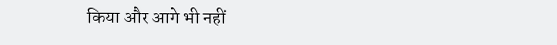किया और आगे भी नहीं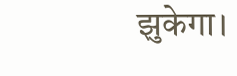झुकेगा।